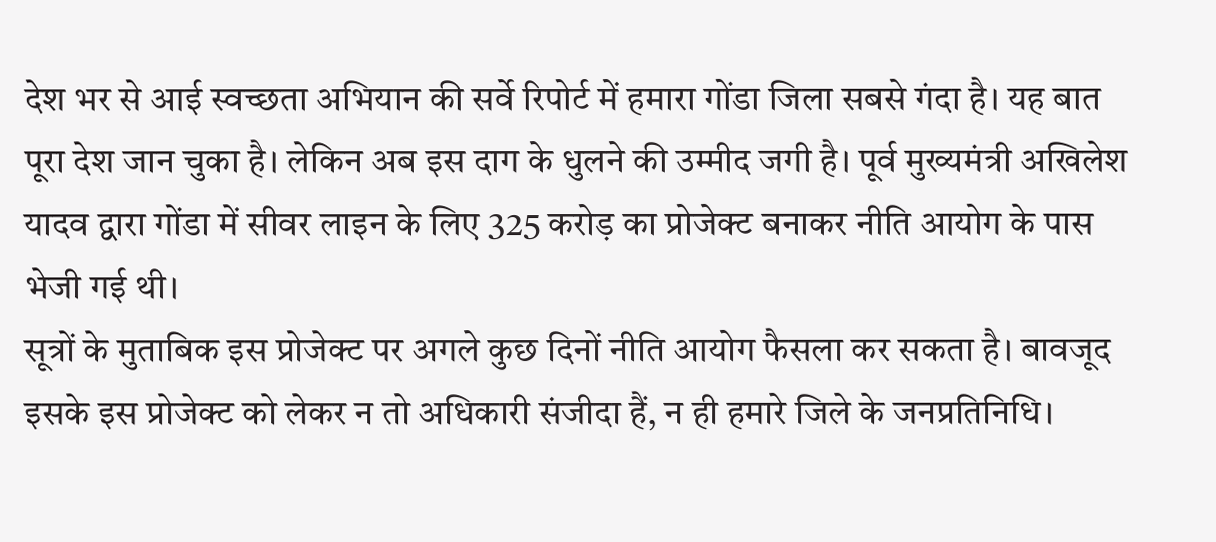देश भर से आई स्वच्छता अभियान की सर्वे रिपोर्ट में हमारा गोंडा जिला सबसे गंदा है। यह बात पूरा देश जान चुका है। लेकिन अब इस दाग के धुलने की उम्मीद जगी है। पूर्व मुख्यमंत्री अखिलेश यादव द्वारा गोंडा में सीवर लाइन के लिए 325 करोड़ का प्रोजेक्ट बनाकर नीति आयोग के पास भेजी गई थी।
सूत्रों के मुताबिक इस प्रोजेक्ट पर अगले कुछ दिनों नीति आयोग फैसला कर सकता है। बावजूद इसके इस प्रोजेक्ट को लेकर न तो अधिकारी संजीदा हैं, न ही हमारे जिले के जनप्रतिनिधि।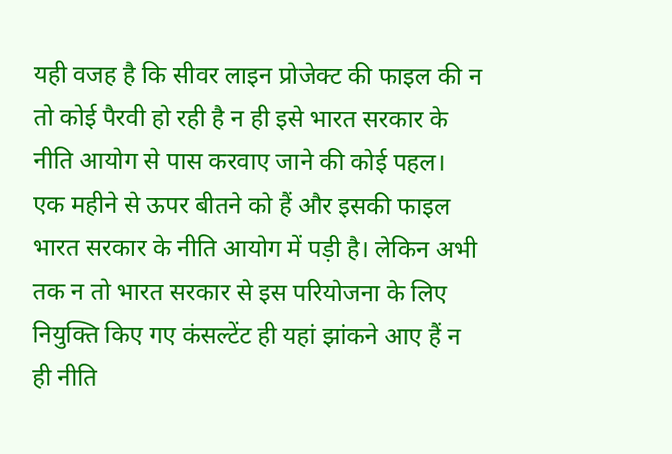यही वजह है कि सीवर लाइन प्रोजेक्ट की फाइल की न तो कोई पैरवी हो रही है न ही इसे भारत सरकार के नीति आयोग से पास करवाए जाने की कोई पहल।
एक महीने से ऊपर बीतने को हैं और इसकी फाइल भारत सरकार के नीति आयोग में पड़ी है। लेकिन अभी तक न तो भारत सरकार से इस परियोजना के लिए नियुक्ति किए गए कंसल्टेंट ही यहां झांकने आए हैं न ही नीति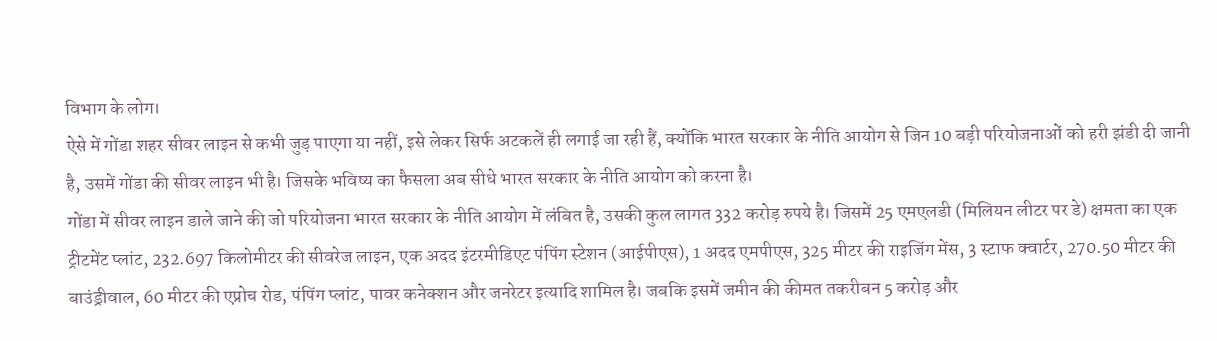विभाग के लोग।
ऐसे में गोंडा शहर सीवर लाइन से कभी जुड़ पाएगा या नहीं, इसे लेकर सिर्फ अटकलें ही लगाई जा रही हैं, क्योंकि भारत सरकार के नीति आयोग से जिन 10 बड़ी परियोजनाओं को हरी झंडी दी जानी है, उसमें गोंडा की सीवर लाइन भी है। जिसके भविष्य का फैसला अब सीधे भारत सरकार के नीति आयोग को करना है।
गोंडा में सीवर लाइन डाले जाने की जो परियोजना भारत सरकार के नीति आयोग में लंबित है, उसकी कुल लागत 332 करोड़ रुपये है। जिसमें 25 एमएलडी (मिलियन लीटर पर डे) क्षमता का एक ट्रीटमेंट प्लांट, 232.697 किलोमीटर की सीवरेज लाइन, एक अदद इंटरमीडिएट पंपिंग स्टेशन (आईपीएस), 1 अदद एमपीएस, 325 मीटर की राइजिंग मेंस, 3 स्टाफ क्वार्टर, 270.50 मीटर की बाउंड्रीवाल, 60 मीटर की एप्रोच रोड, पंपिंग प्लांट, पावर कनेक्शन और जनरेटर इत्यादि शामिल है। जबकि इसमें जमीन की कीमत तकरीबन 5 करोड़ और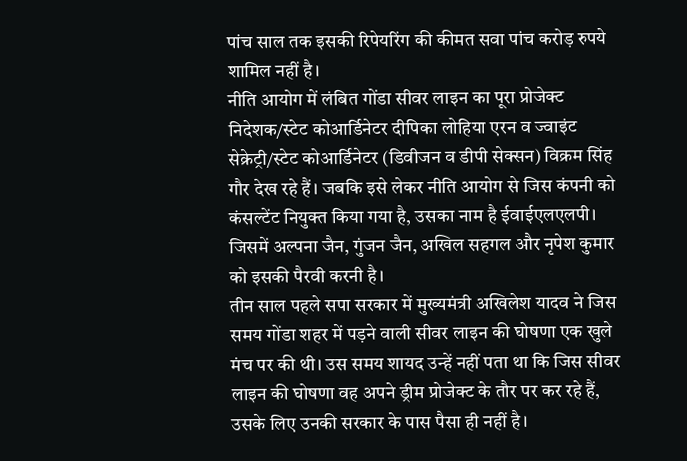पांच साल तक इसकी रिपेयरिंग की कीमत सवा पांच करोड़ रुपये शामिल नहीं है।
नीति आयोग में लंबित गोंडा सीवर लाइन का पूरा प्रोजेक्ट निदेशक/स्टेट कोआर्डिनेटर दीपिका लोहिया एरन व ज्वाइंट सेक्रेट्री/स्टेट कोआर्डिनेटर (डिवीजन व डीपी सेक्सन) विक्रम सिंह गौर देख रहे हैं। जबकि इसे लेकर नीति आयोग से जिस कंपनी को कंसल्टेंट नियुक्त किया गया है, उसका नाम है ईवाईएलएलपी। जिसमें अल्पना जैन, गुंजन जैन, अखिल सहगल और नृपेश कुमार को इसकी पैरवी करनी है।
तीन साल पहले सपा सरकार में मुख्यमंत्री अखिलेश यादव ने जिस समय गोंडा शहर में पड़ने वाली सीवर लाइन की घोषणा एक खुले मंच पर की थी। उस समय शायद उन्हें नहीं पता था कि जिस सीवर लाइन की घोषणा वह अपने ड्रीम प्रोजेक्ट के तौर पर कर रहे हैं, उसके लिए उनकी सरकार के पास पैसा ही नहीं है।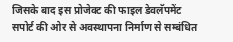जिसके बाद इस प्रोजेक्ट की फाइल डेवलॅपमेंट सपोर्ट की ओर से अवस्थापना निर्माण से सम्बंधित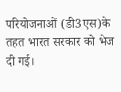परियोजनाओं (डी3एस)के तहत भारत सरकार को भेज दी गई।